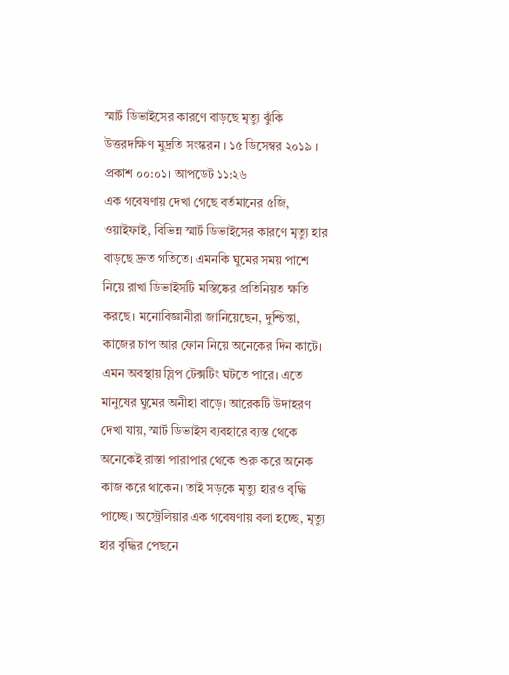স্মার্ট ডিভাইসের কারণে বাড়ছে মৃত্যু ঝুঁকি
উত্তরদক্ষিণ মুদ্রতি সংস্করন । ১৫ ডিসেম্বর ২০১৯ । প্রকাশ ০০:০১। আপডেট ১১:২৬
এক গবেষণায় দেখা গেছে বর্তমানের ৫জি, ওয়াইফাই, বিভিন্ন স্মার্ট ডিভাইসের কারণে মৃত্যু হার বাড়ছে দ্রুত গতিতে। এমনকি ঘুমের সময় পাশে নিয়ে রাখা ডিভাইসটি মস্তিষ্কের প্রতিনিয়ত ক্ষতি করছে। মনোবিজ্ঞানীরা জানিয়েছেন, দুশ্চিন্তা, কাজের চাপ আর ফোন নিয়ে অনেকের দিন কাটে। এমন অবস্থায় স্লিপ টেক্সটিং ঘটতে পারে। এতে মানুষের ঘুমের অনীহা বাড়ে। আরেকটি উদাহরণ দেখা যায়, স্মার্ট ডিভাইস ব্যবহারে ব্যস্ত থেকে অনেকেই রাস্তা পারাপার থেকে শুরু করে অনেক কাজ করে থাকেন। তাই সড়কে মৃত্যু হারও বৃদ্ধি পাচ্ছে। অস্ট্রেলিয়ার এক গবেষণায় বলা হচ্ছে, মৃত্যু হার বৃদ্ধির পেছনে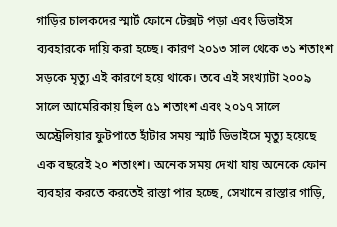গাড়ির চালকদের স্মার্ট ফোনে টেক্সট পড়া এবং ডিভাইস ব্যবহারকে দায়ি করা হচ্ছে। কারণ ২০১৩ সাল থেকে ৩১ শতাংশ সড়কে মৃত্যু এই কারণে হয়ে থাকে। তবে এই সংখ্যাটা ২০০৯ সালে আমেরিকায় ছিল ৫১ শতাংশ এবং ২০১৭ সালে অস্ট্রেলিয়ার ফুটপাতে হাঁটার সময় স্মার্ট ডিভাইসে মৃত্যু হয়েছে এক বছরেই ২০ শতাংশ। অনেক সময় দেখা যায় অনেকে ফোন ব্যবহার করতে করতেই রাস্তা পার হচ্ছে, সেখানে রাস্তার গাড়ি,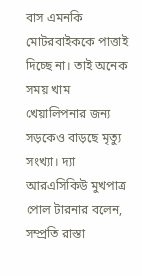বাস এমনকি মোটরবাইককে পাত্তাই দিচ্ছে না। তাই অনেক সময় খাম খেয়ালিপনার জন্য সড়কেও বাড়ছে মৃত্যু সংখ্যা। দ্যা আরএসিকিউ মুখপাত্র পোল টারনার বলেন, সম্প্রতি রাস্তা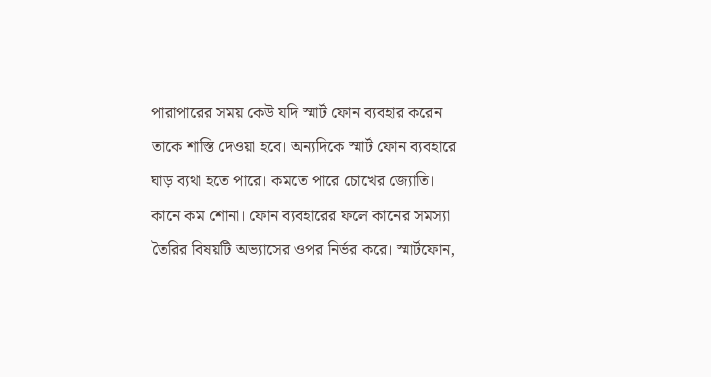পারাপারের সময় কেউ যদি স্মার্ট ফোন ব্যবহার করেন তাকে শাস্তি দেওয়া হবে। অন্যদিকে স্মার্ট ফোন ব্যবহারে ঘাড় ব্যথা হতে পারে। কমতে পারে চোখের জ্যোতি। কানে কম শোনা। ফোন ব্যবহারের ফলে কানের সমস্যা তৈরির বিষয়টি অভ্যাসের ওপর নির্ভর করে। স্মার্টফোন,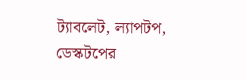ট্যাবলেট, ল্যাপটপ, ডেস্কটপের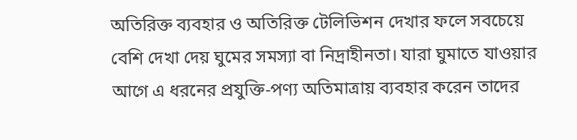অতিরিক্ত ব্যবহার ও অতিরিক্ত টেলিভিশন দেখার ফলে সবচেয়ে বেশি দেখা দেয় ঘুমের সমস্যা বা নিদ্রাহীনতা। যারা ঘুমাতে যাওয়ার আগে এ ধরনের প্রযুক্তি-পণ্য অতিমাত্রায় ব্যবহার করেন তাদের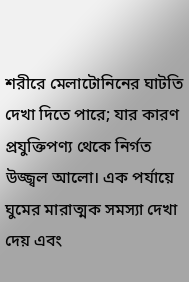শরীরে মেলাটোনিনের ঘাটতি দেখা দিতে পারে; যার কারণ প্রযুক্তিপণ্য থেকে নির্গত উজ্জ্বল আলো। এক পর্যায়ে ঘুমের মারাত্মক সমস্যা দেখা দেয় এবং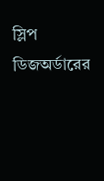স্লিপ ডিজঅর্ডারের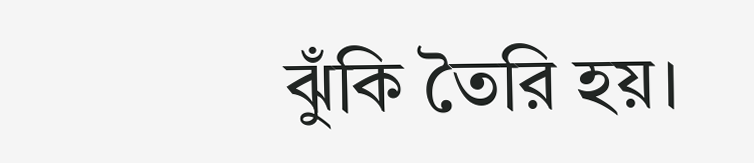ঝুঁকি তৈরি হয়।